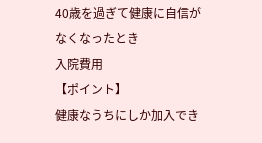40歳を過ぎて健康に自信がなくなったとき
入院費用
【ポイント】
健康なうちにしか加入でき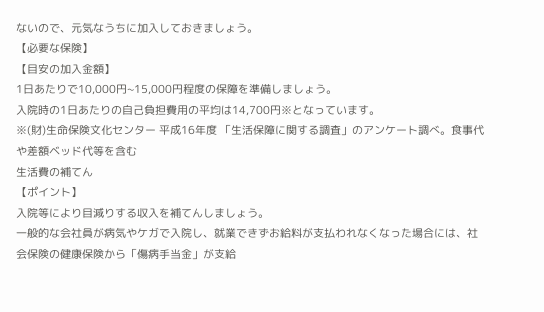ないので、元気なうちに加入しておきましょう。
【必要な保険】
【目安の加入金額】
1日あたりで10,000円~15,000円程度の保障を準備しましょう。
入院時の1日あたりの自己負担費用の平均は14,700円※となっています。
※(財)生命保険文化センター 平成16年度 「生活保障に関する調査」のアンケート調べ。食事代や差額ベッド代等を含む
生活費の補てん
【ポイント】
入院等により目減りする収入を補てんしましょう。
一般的な会社員が病気やケガで入院し、就業できずお給料が支払われなくなった場合には、社会保険の健康保険から「傷病手当金」が支給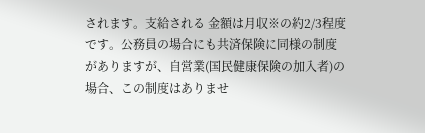されます。支給される 金額は月収※の約2/3程度です。公務員の場合にも共済保険に同様の制度がありますが、自営業(国民健康保険の加入者)の場合、この制度はありませ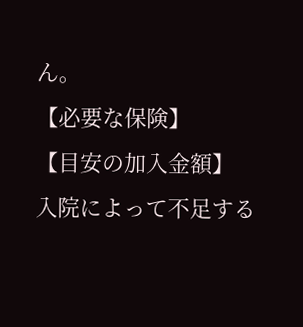ん。
【必要な保険】
【目安の加入金額】
入院によって不足する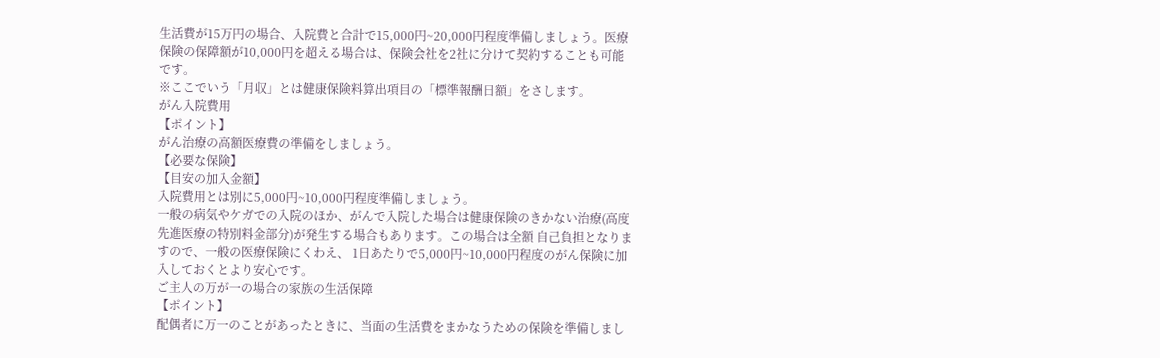生活費が15万円の場合、入院費と合計で15,000円~20,000円程度準備しましょう。医療保険の保障額が10,000円を超える場合は、保険会社を2社に分けて契約することも可能です。
※ここでいう「月収」とは健康保険料算出項目の「標準報酬日額」をさします。
がん入院費用
【ポイント】
がん治療の高額医療費の準備をしましょう。
【必要な保険】
【目安の加入金額】
入院費用とは別に5,000円~10,000円程度準備しましょう。
一般の病気やケガでの入院のほか、がんで入院した場合は健康保険のきかない治療(高度先進医療の特別料金部分)が発生する場合もあります。この場合は全額 自己負担となりますので、一般の医療保険にくわえ、 1日あたりで5,000円~10,000円程度のがん保険に加入しておくとより安心です。
ご主人の万が一の場合の家族の生活保障
【ポイント】
配偶者に万一のことがあったときに、当面の生活費をまかなうための保険を準備しまし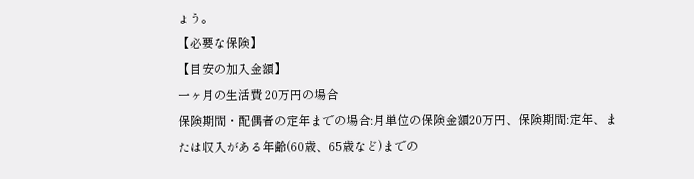ょう。
【必要な保険】
【目安の加入金額】
一ヶ月の生活費 20万円の場合
保険期間・配偶者の定年までの場合:月単位の保険金額20万円、保険期間:定年、または収入がある年齢(60歳、65歳など)までの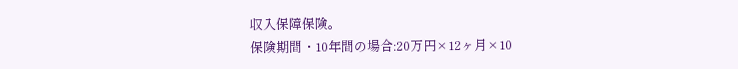収入保障保険。
保険期間・10年間の場合:20万円×12ヶ月×10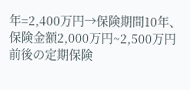年=2,400万円→保険期間10年、保険金額2,000万円~2,500万円前後の定期保険